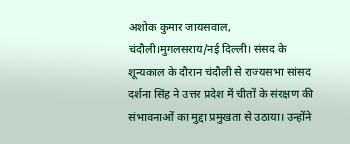अशोक कुमार जायसवाल, चंदौली।मुगलसराय/नई दिल्ली। संसद के शून्यकाल के दौरान चंदौली से राज्यसभा सांसद दर्शना सिंह ने उत्तर प्रदेश में चीतों के संरक्षण की संभावनाओं का मुद्दा प्रमुखता से उठाया। उन्होंने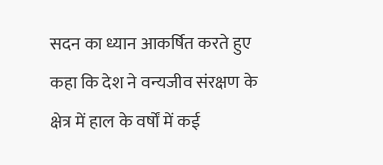सदन का ध्यान आकर्षित करते हुए कहा कि देश ने वन्यजीव संरक्षण के क्षेत्र में हाल के वर्षों में कई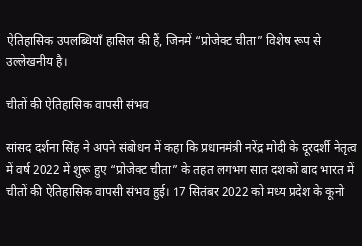ऐतिहासिक उपलब्धियाँ हासिल की हैं, जिनमें “प्रोजेक्ट चीता” विशेष रूप से उल्लेखनीय है।

चीतों की ऐतिहासिक वापसी संभव

सांसद दर्शना सिंह ने अपने संबोधन में कहा कि प्रधानमंत्री नरेंद्र मोदी के दूरदर्शी नेतृत्व में वर्ष 2022 में शुरू हुए “प्रोजेक्ट चीता” के तहत लगभग सात दशकों बाद भारत में चीतों की ऐतिहासिक वापसी संभव हुई। 17 सितंबर 2022 को मध्य प्रदेश के कूनो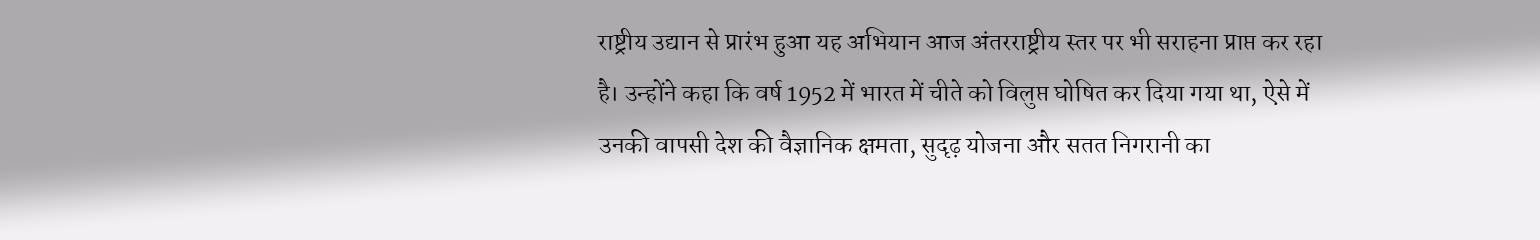राष्ट्रीय उद्यान से प्रारंभ हुआ यह अभियान आज अंतरराष्ट्रीय स्तर पर भी सराहना प्राप्त कर रहा है। उन्होंने कहा कि वर्ष 1952 में भारत में चीते को विलुप्त घोषित कर दिया गया था, ऐसे में उनकी वापसी देश की वैज्ञानिक क्षमता, सुदृढ़ योजना और सतत निगरानी का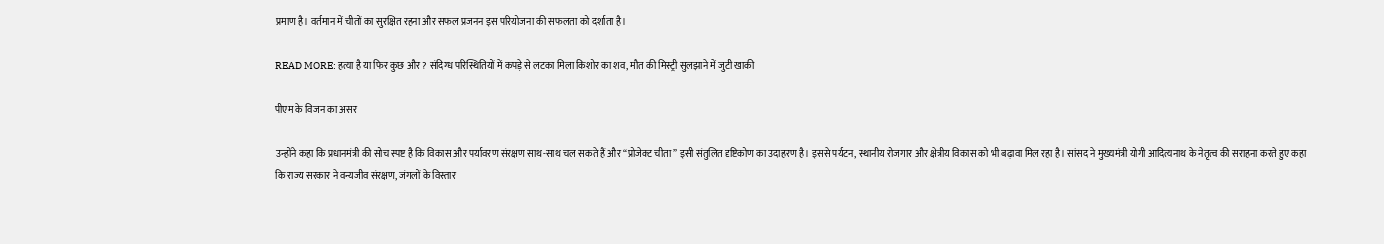प्रमाण है। वर्तमान में चीतों का सुरक्षित रहना और सफल प्रजनन इस परियोजना की सफलता को दर्शाता है।

READ MORE: हत्या है या फिर कुछ और ? संदिग्ध परिस्थितियों में कपड़े से लटका मिला किशोर का शव, मौत की मिस्ट्री सुलझाने में जुटी खाकी

पीएम के विजन का असर

उन्होंने कहा कि प्रधानमंत्री की सोच स्पष्ट है कि विकास और पर्यावरण संरक्षण साथ-साथ चल सकते हैं और “प्रोजेक्ट चीता” इसी संतुलित दृष्टिकोण का उदाहरण है। इससे पर्यटन, स्थानीय रोजगार और क्षेत्रीय विकास को भी बढ़ावा मिल रहा है। सांसद ने मुख्यमंत्री योगी आदित्यनाथ के नेतृत्व की सराहना करते हुए कहा कि राज्य सरकार ने वन्यजीव संरक्षण, जंगलों के विस्तार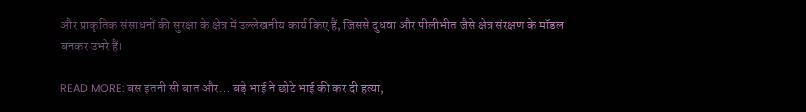और प्राकृतिक संसाधनों की सुरक्षा के क्षेत्र में उल्लेखनीय कार्य किए हैं, जिससे दुधवा और पीलीभीत जैसे क्षेत्र संरक्षण के मॉडल बनकर उभरे हैं।

READ MORE: बस इतनी सी बात और… बड़े भाई ने छोटे भाई की कर दी हत्या,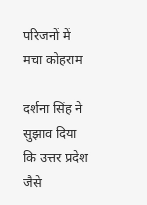परिजनों में मचा कोहराम

दर्शना सिंह ने सुझाव दिया कि उत्तर प्रदेश जैसे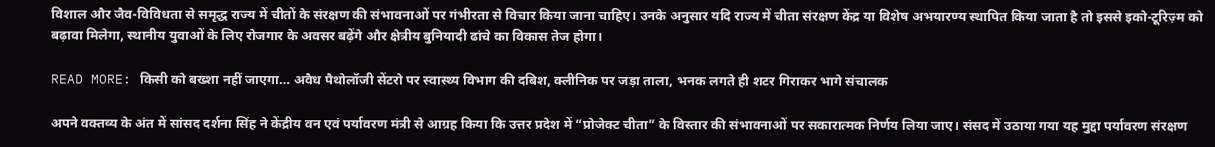विशाल और जैव-विविधता से समृद्ध राज्य में चीतों के संरक्षण की संभावनाओं पर गंभीरता से विचार किया जाना चाहिए। उनके अनुसार यदि राज्य में चीता संरक्षण केंद्र या विशेष अभयारण्य स्थापित किया जाता है तो इससे इको-टूरिज़्म को बढ़ावा मिलेगा, स्थानीय युवाओं के लिए रोजगार के अवसर बढ़ेंगे और क्षेत्रीय बुनियादी ढांचे का विकास तेज होगा।

READ MORE: किसी को बख्शा नहीं जाएगा… अवैध पैथोलॉजी सेंटरो पर स्वास्थ्य विभाग की दबिश, क्लीनिक पर जड़ा ताला, भनक लगते ही शटर गिराकर भागे संचालक

अपने वक्तव्य के अंत में सांसद दर्शना सिंह ने केंद्रीय वन एवं पर्यावरण मंत्री से आग्रह किया कि उत्तर प्रदेश में “प्रोजेक्ट चीता” के विस्तार की संभावनाओं पर सकारात्मक निर्णय लिया जाए। संसद में उठाया गया यह मुद्दा पर्यावरण संरक्षण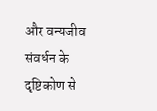और वन्यजीव संवर्धन के दृष्टिकोण से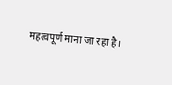महत्वपूर्ण माना जा रहा है।